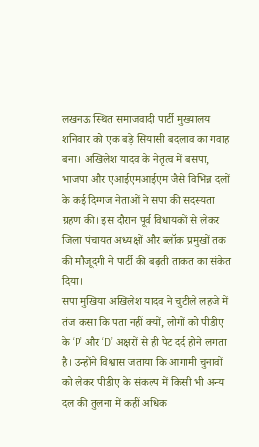लखनऊ स्थित समाजवादी पार्टी मुख्यालय शनिवार को एक बड़े सियासी बदलाव का गवाह बना। अखिलेश यादव के नेतृत्व में बसपा, भाजपा और एआईएमआईएम जैसे विभिन्न दलों के कई दिग्गज नेताओं ने सपा की सदस्यता ग्रहण की। इस दौरान पूर्व विधायकों से लेकर जिला पंचायत अध्यक्षों और ब्लॉक प्रमुखों तक की मौजूदगी ने पार्टी की बढ़ती ताकत का संकेत दिया।
सपा मुखिया अखिलेश यादव ने चुटीले लहजे में तंज कसा कि पता नहीं क्यों, लोगों को पीडीए के ‘P’ और ‘D’ अक्षरों से ही पेट दर्द होने लगता है। उन्होंने विश्वास जताया कि आगामी चुनावों को लेकर पीडीए के संकल्प में किसी भी अन्य दल की तुलना में कहीं अधिक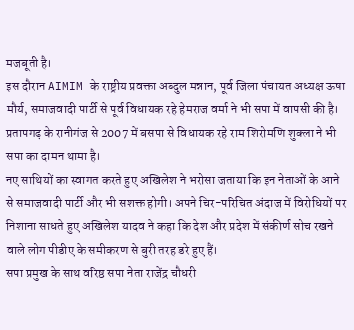मजबूती है।
इस दौरान AIMIM के राष्ट्रीय प्रवक्ता अब्दुल मन्नान, पूर्व जिला पंचायत अध्यक्ष ऊषा मौर्य, समाजवादी पार्टी से पूर्व विधायक रहे हेमराज वर्मा ने भी सपा में वापसी की है। प्रतापगढ़ के रानीगंज से 2007 में बसपा से विधायक रहे राम शिरोमणि शुक्ला ने भी सपा का दामन थामा है।
नए साथियों का स्वागत करते हुए अखिलेश ने भरोसा जताया कि इन नेताओं के आने से समाजवादी पार्टी और भी सशक्त होगी। अपने चिर-परिचित अंदाज में विरोधियों पर निशाना साधते हुए अखिलेश यादव ने कहा कि देश और प्रदेश में संकीर्ण सोच रखने वाले लोग पीडीए के समीकरण से बुरी तरह डरे हुए हैं।
सपा प्रमुख के साथ वरिष्ठ सपा नेता राजेंद्र चौधरी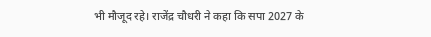भी मौजूद रहे। राजेंद्र चौधरी ने कहा कि सपा 2027 के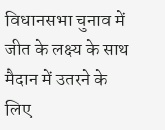विधानसभा चुनाव में जीत के लक्ष्य के साथ मैदान में उतरने के लिए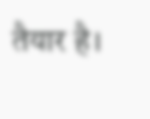तैयार है।